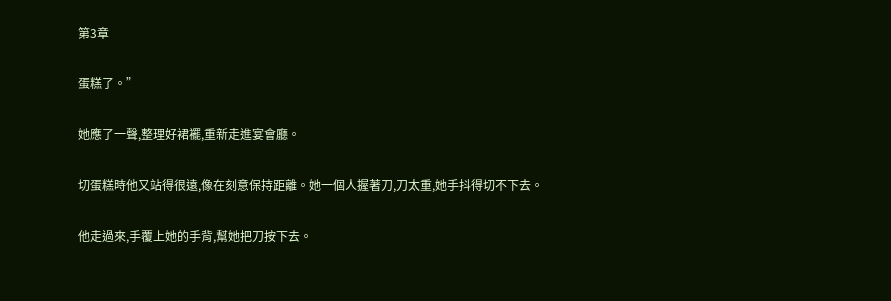第3章

蛋糕了。”

她應了一聲,整理好裙襬,重新走進宴會廳。

切蛋糕時他又站得很遠,像在刻意保持距離。她一個人握著刀,刀太重,她手抖得切不下去。

他走過來,手覆上她的手背,幫她把刀按下去。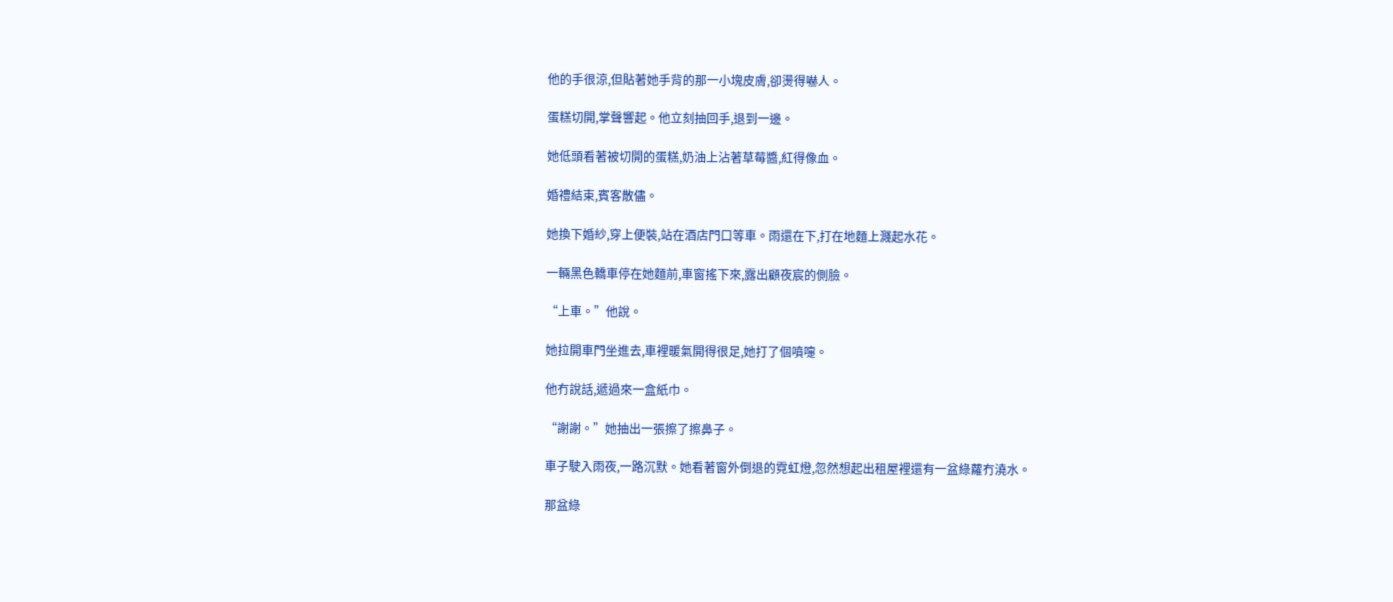他的手很涼,但貼著她手背的那一小塊皮膚,卻燙得嚇人。

蛋糕切開,掌聲響起。他立刻抽回手,退到一邊。

她低頭看著被切開的蛋糕,奶油上沾著草莓醬,紅得像血。

婚禮結束,賓客散儘。

她換下婚紗,穿上便裝,站在酒店門口等車。雨還在下,打在地麵上濺起水花。

一輛黑色轎車停在她麵前,車窗搖下來,露出顧夜宸的側臉。

“上車。”他說。

她拉開車門坐進去,車裡暖氣開得很足,她打了個噴嚏。

他冇說話,遞過來一盒紙巾。

“謝謝。”她抽出一張擦了擦鼻子。

車子駛入雨夜,一路沉默。她看著窗外倒退的霓虹燈,忽然想起出租屋裡還有一盆綠蘿冇澆水。

那盆綠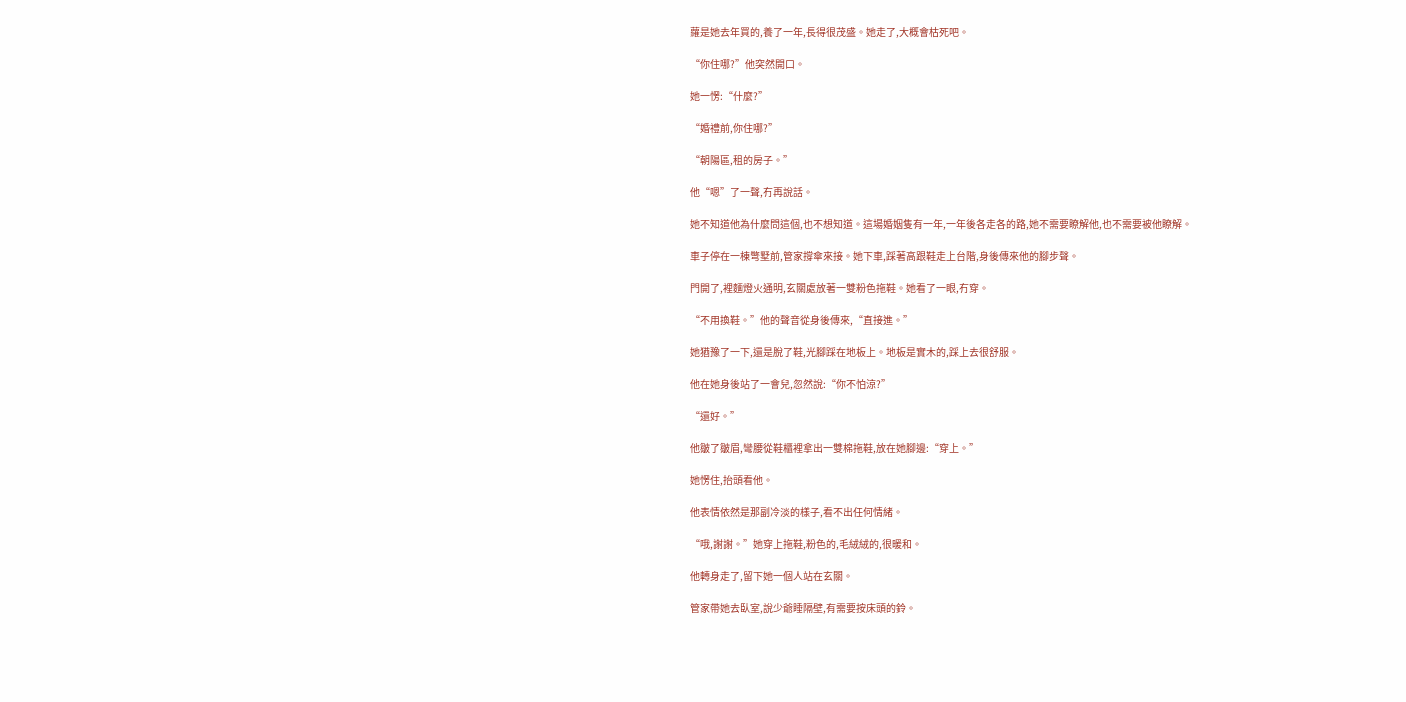蘿是她去年買的,養了一年,長得很茂盛。她走了,大概會枯死吧。

“你住哪?”他突然開口。

她一愣:“什麼?”

“婚禮前,你住哪?”

“朝陽區,租的房子。”

他“嗯”了一聲,冇再說話。

她不知道他為什麼問這個,也不想知道。這場婚姻隻有一年,一年後各走各的路,她不需要瞭解他,也不需要被他瞭解。

車子停在一棟彆墅前,管家撐傘來接。她下車,踩著高跟鞋走上台階,身後傳來他的腳步聲。

門開了,裡麵燈火通明,玄關處放著一雙粉色拖鞋。她看了一眼,冇穿。

“不用換鞋。”他的聲音從身後傳來,“直接進。”

她猶豫了一下,還是脫了鞋,光腳踩在地板上。地板是實木的,踩上去很舒服。

他在她身後站了一會兒,忽然說:“你不怕涼?”

“還好。”

他皺了皺眉,彎腰從鞋櫃裡拿出一雙棉拖鞋,放在她腳邊:“穿上。”

她愣住,抬頭看他。

他表情依然是那副冷淡的樣子,看不出任何情緒。

“哦,謝謝。”她穿上拖鞋,粉色的,毛絨絨的,很暖和。

他轉身走了,留下她一個人站在玄關。

管家帶她去臥室,說少爺睡隔壁,有需要按床頭的鈴。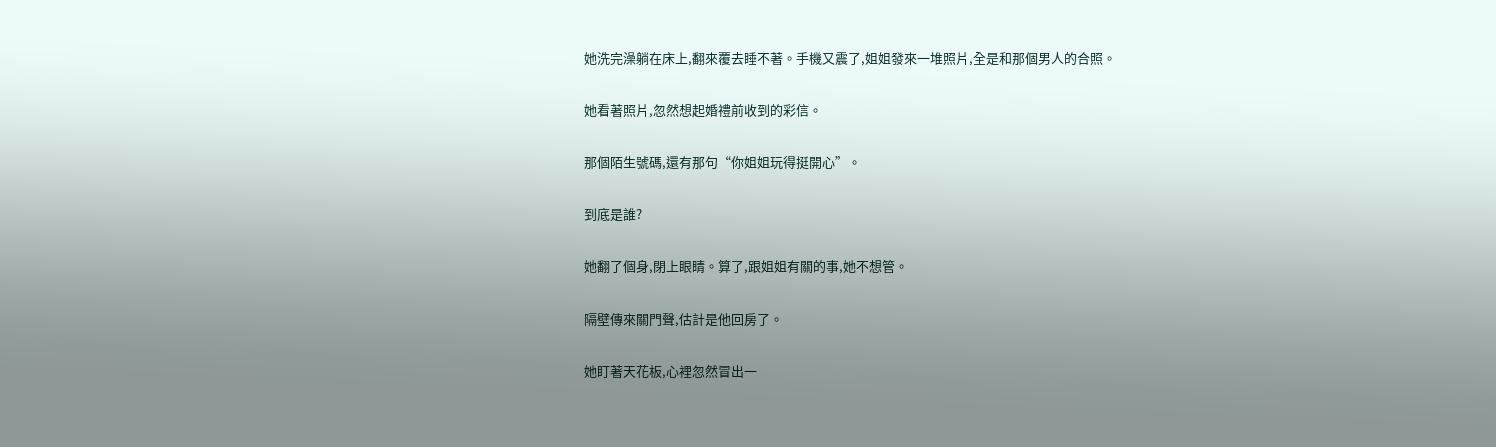她洗完澡躺在床上,翻來覆去睡不著。手機又震了,姐姐發來一堆照片,全是和那個男人的合照。

她看著照片,忽然想起婚禮前收到的彩信。

那個陌生號碼,還有那句“你姐姐玩得挺開心”。

到底是誰?

她翻了個身,閉上眼睛。算了,跟姐姐有關的事,她不想管。

隔壁傳來關門聲,估計是他回房了。

她盯著天花板,心裡忽然冒出一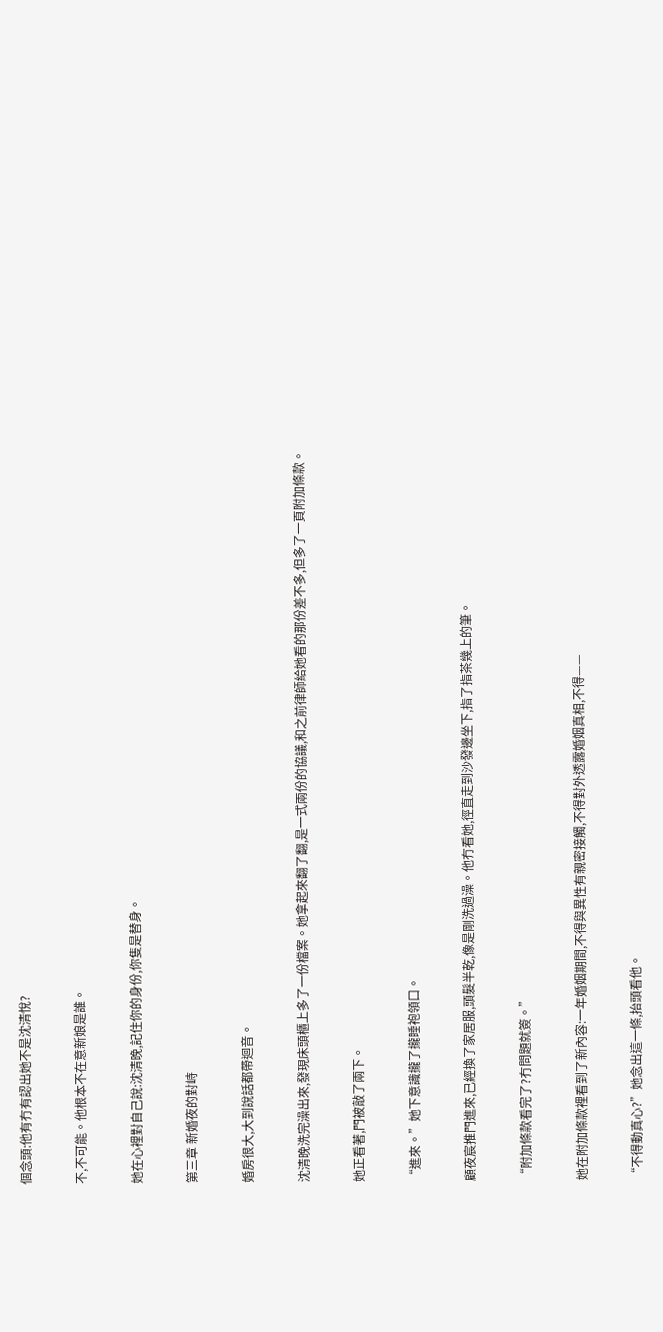個念頭:他有冇有認出她不是沈清悅?

不,不可能。他根本不在意新娘是誰。

她在心裡對自己說:沈清晚,記住你的身份,你隻是替身。

第三章 新婚夜的對峙

婚房很大,大到說話都帶迴音。

沈清晚洗完澡出來,發現床頭櫃上多了一份檔案。她拿起來翻了翻,是一式兩份的協議,和之前律師給她看的那份差不多,但多了一頁附加條款。

她正看著,門被敲了兩下。

“進來。”她下意識攏了攏睡袍領口。

顧夜宸推門進來,已經換了家居服,頭髮半乾,像是剛洗過澡。他冇看她,徑直走到沙發邊坐下,指了指茶幾上的筆。

“附加條款看完了?冇問題就簽。”

她在附加條款裡看到了新內容:一年婚姻期間,不得與異性有親密接觸,不得對外透露婚姻真相,不得——

“不得動真心?”她念出這一條,抬頭看他。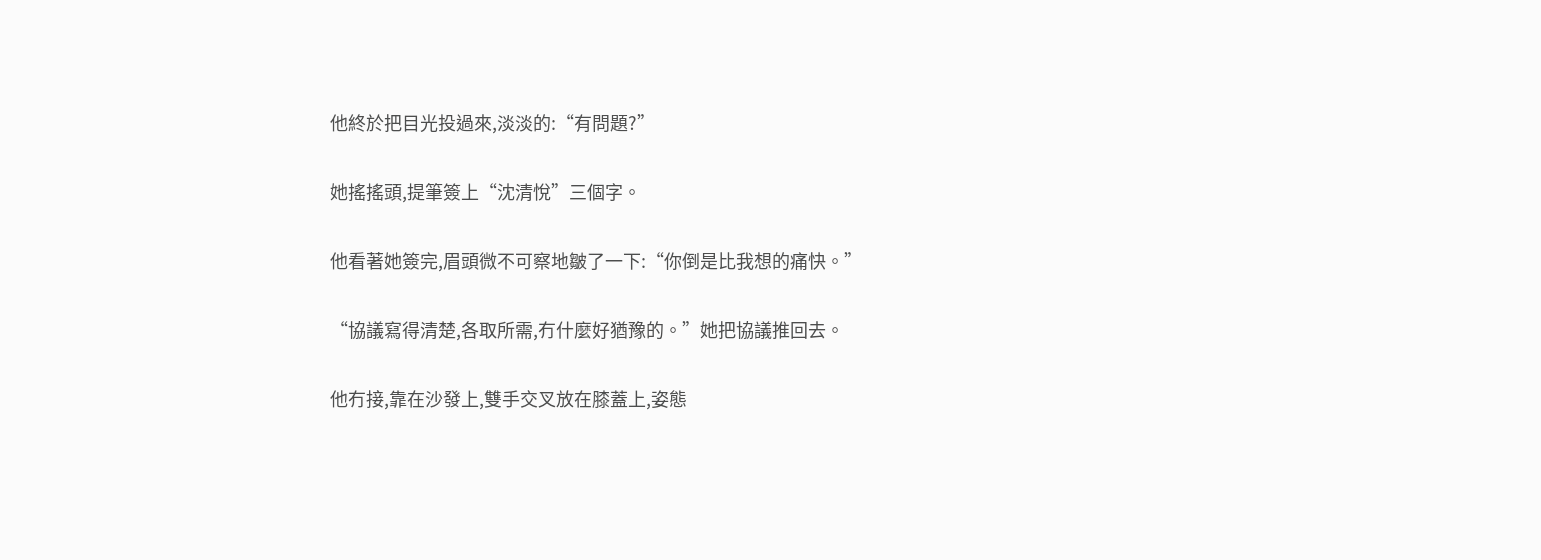他終於把目光投過來,淡淡的:“有問題?”

她搖搖頭,提筆簽上“沈清悅”三個字。

他看著她簽完,眉頭微不可察地皺了一下:“你倒是比我想的痛快。”

“協議寫得清楚,各取所需,冇什麼好猶豫的。”她把協議推回去。

他冇接,靠在沙發上,雙手交叉放在膝蓋上,姿態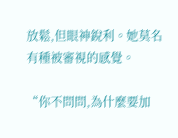放鬆,但眼神銳利。她莫名有種被審視的感覺。

“你不問問,為什麼要加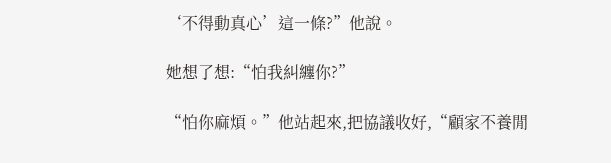‘不得動真心’這一條?”他說。

她想了想:“怕我糾纏你?”

“怕你麻煩。”他站起來,把協議收好,“顧家不養閒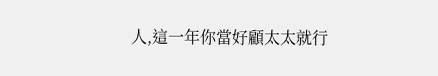人,這一年你當好顧太太就行